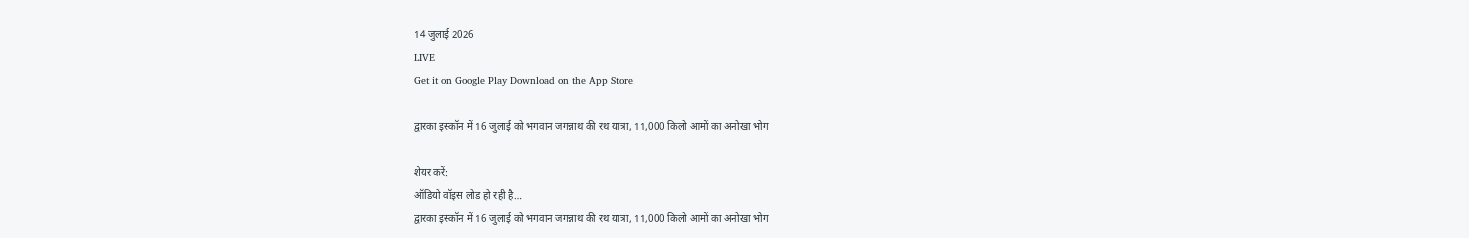14 जुलाई 2026
LIVE
Get it on Google Play Download on the App Store

द्वारका इस्कॉन में 16 जुलाई को भगवान जगन्नाथ की रथ यात्रा, 11,000 किलो आमों का अनोखा भोग

शेयर करें:
ऑडियो वॉइस लोड हो रही है…
द्वारका इस्कॉन में 16 जुलाई को भगवान जगन्नाथ की रथ यात्रा, 11,000 किलो आमों का अनोखा भोग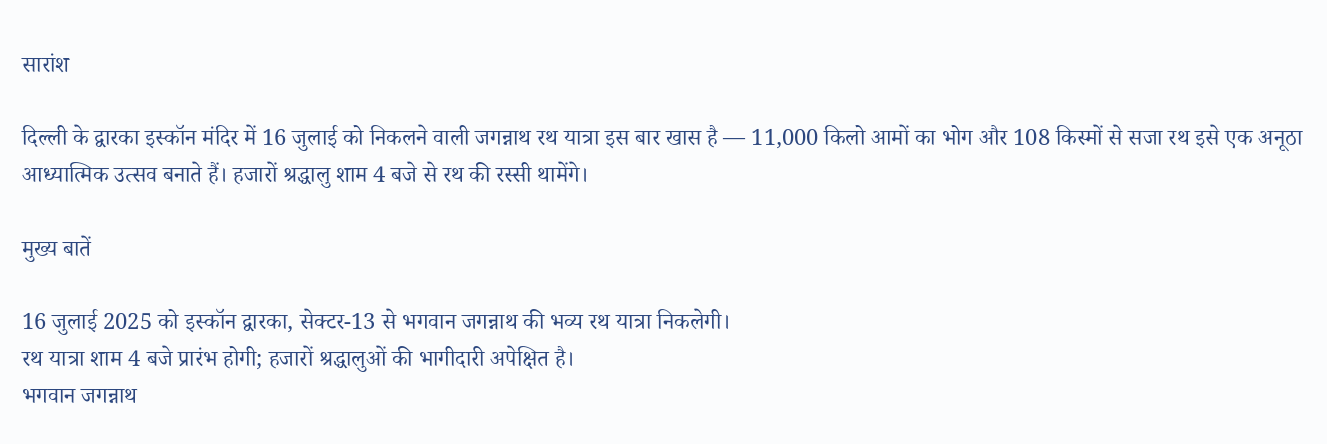सारांश

दिल्ली के द्वारका इस्कॉन मंदिर में 16 जुलाई को निकलने वाली जगन्नाथ रथ यात्रा इस बार खास है — 11,000 किलो आमों का भोग और 108 किस्मों से सजा रथ इसे एक अनूठा आध्यात्मिक उत्सव बनाते हैं। हजारों श्रद्धालु शाम 4 बजे से रथ की रस्सी थामेंगे।

मुख्य बातें

16 जुलाई 2025 को इस्कॉन द्वारका, सेक्टर-13 से भगवान जगन्नाथ की भव्य रथ यात्रा निकलेगी।
रथ यात्रा शाम 4 बजे प्रारंभ होगी; हजारों श्रद्धालुओं की भागीदारी अपेक्षित है।
भगवान जगन्नाथ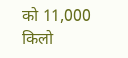को 11,000 किलो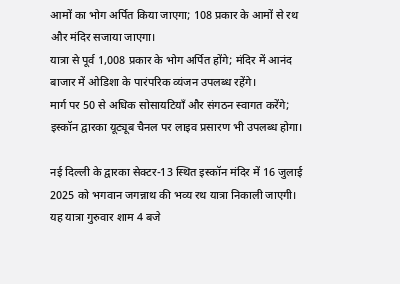आमों का भोग अर्पित किया जाएगा; 108 प्रकार के आमों से रथ और मंदिर सजाया जाएगा।
यात्रा से पूर्व 1,008 प्रकार के भोग अर्पित होंगे; मंदिर में आनंद बाजार में ओडिशा के पारंपरिक व्यंजन उपलब्ध रहेंगे।
मार्ग पर 50 से अधिक सोसायटियाँ और संगठन स्वागत करेंगे; इस्कॉन द्वारका यूट्यूब चैनल पर लाइव प्रसारण भी उपलब्ध होगा।

नई दिल्ली के द्वारका सेक्टर-13 स्थित इस्कॉन मंदिर में 16 जुलाई 2025 को भगवान जगन्नाथ की भव्य रथ यात्रा निकाली जाएगी। यह यात्रा गुरुवार शाम 4 बजे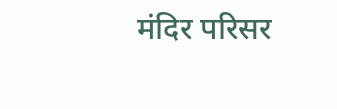मंदिर परिसर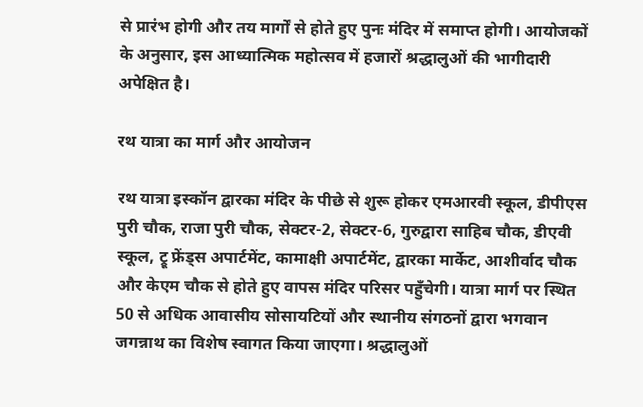से प्रारंभ होगी और तय मार्गों से होते हुए पुनः मंदिर में समाप्त होगी। आयोजकों के अनुसार, इस आध्यात्मिक महोत्सव में हजारों श्रद्धालुओं की भागीदारी अपेक्षित है।

रथ यात्रा का मार्ग और आयोजन

रथ यात्रा इस्कॉन द्वारका मंदिर के पीछे से शुरू होकर एमआरवी स्कूल, डीपीएस पुरी चौक, राजा पुरी चौक, सेक्टर-2, सेक्टर-6, गुरुद्वारा साहिब चौक, डीएवी स्कूल, ट्रू फ्रेंड्स अपार्टमेंट, कामाक्षी अपार्टमेंट, द्वारका मार्केट, आशीर्वाद चौक और केएम चौक से होते हुए वापस मंदिर परिसर पहुँचेगी। यात्रा मार्ग पर स्थित 50 से अधिक आवासीय सोसायटियों और स्थानीय संगठनों द्वारा भगवान जगन्नाथ का विशेष स्वागत किया जाएगा। श्रद्धालुओं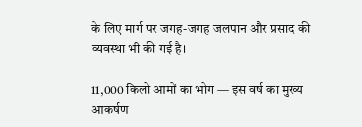के लिए मार्ग पर जगह-जगह जलपान और प्रसाद की व्यवस्था भी की गई है।

11,000 किलो आमों का भोग — इस वर्ष का मुख्य आकर्षण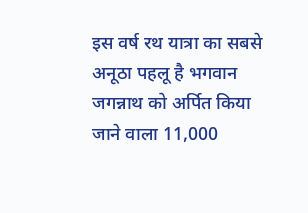इस वर्ष रथ यात्रा का सबसे अनूठा पहलू है भगवान जगन्नाथ को अर्पित किया जाने वाला 11,000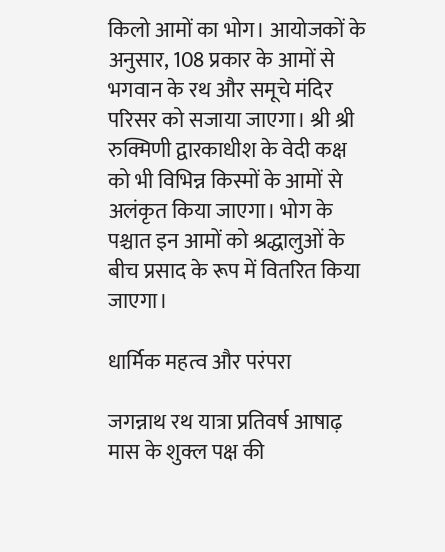किलो आमों का भोग। आयोजकों के अनुसार, 108 प्रकार के आमों से भगवान के रथ और समूचे मंदिर परिसर को सजाया जाएगा। श्री श्री रुक्मिणी द्वारकाधीश के वेदी कक्ष को भी विभिन्न किस्मों के आमों से अलंकृत किया जाएगा। भोग के पश्चात इन आमों को श्रद्धालुओं के बीच प्रसाद के रूप में वितरित किया जाएगा।

धार्मिक महत्व और परंपरा

जगन्नाथ रथ यात्रा प्रतिवर्ष आषाढ़ मास के शुक्ल पक्ष की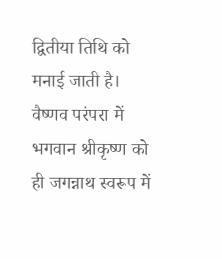द्वितीया तिथि को मनाई जाती है। वैष्णव परंपरा में भगवान श्रीकृष्ण को ही जगन्नाथ स्वरूप में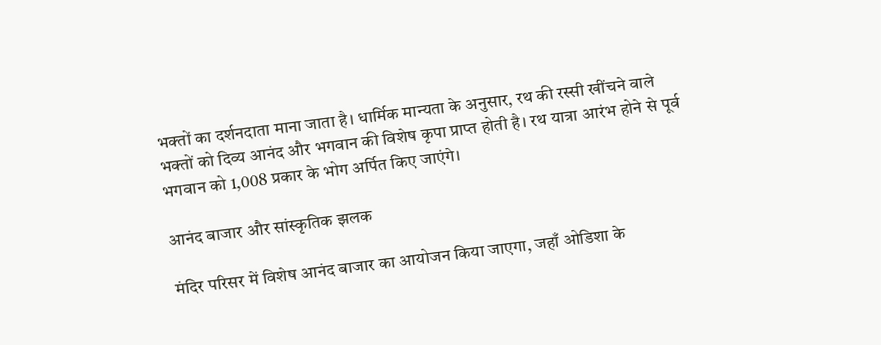भक्तों का दर्शनदाता माना जाता है। धार्मिक मान्यता के अनुसार, रथ की रस्सी खींचने वाले भक्तों को दिव्य आनंद और भगवान की विशेष कृपा प्राप्त होती है। रथ यात्रा आरंभ होने से पूर्व भगवान को 1,008 प्रकार के भोग अर्पित किए जाएंगे।

आनंद बाजार और सांस्कृतिक झलक

मंदिर परिसर में विशेष आनंद बाजार का आयोजन किया जाएगा, जहाँ ओडिशा के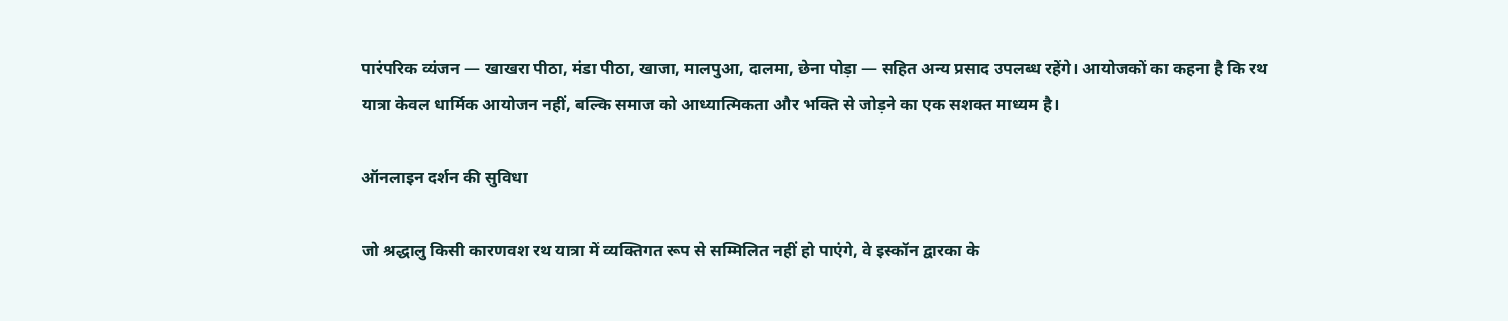पारंपरिक व्यंजन — खाखरा पीठा, मंडा पीठा, खाजा, मालपुआ, दालमा, छेना पोड़ा — सहित अन्य प्रसाद उपलब्ध रहेंगे। आयोजकों का कहना है कि रथ यात्रा केवल धार्मिक आयोजन नहीं, बल्कि समाज को आध्यात्मिकता और भक्ति से जोड़ने का एक सशक्त माध्यम है।

ऑनलाइन दर्शन की सुविधा

जो श्रद्धालु किसी कारणवश रथ यात्रा में व्यक्तिगत रूप से सम्मिलित नहीं हो पाएंगे, वे इस्कॉन द्वारका के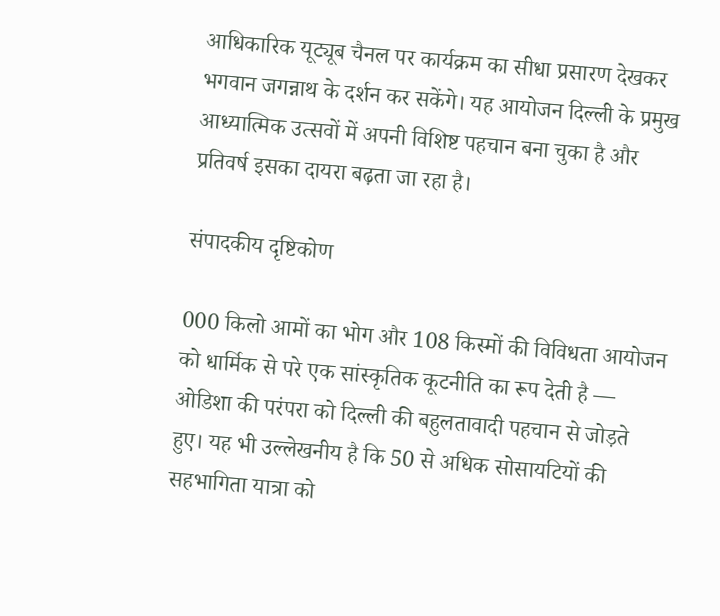आधिकारिक यूट्यूब चैनल पर कार्यक्रम का सीधा प्रसारण देखकर भगवान जगन्नाथ के दर्शन कर सकेंगे। यह आयोजन दिल्ली के प्रमुख आध्यात्मिक उत्सवों में अपनी विशिष्ट पहचान बना चुका है और प्रतिवर्ष इसका दायरा बढ़ता जा रहा है।

संपादकीय दृष्टिकोण

000 किलो आमों का भोग और 108 किस्मों की विविधता आयोजन को धार्मिक से परे एक सांस्कृतिक कूटनीति का रूप देती है — ओडिशा की परंपरा को दिल्ली की बहुलतावादी पहचान से जोड़ते हुए। यह भी उल्लेखनीय है कि 50 से अधिक सोसायटियों की सहभागिता यात्रा को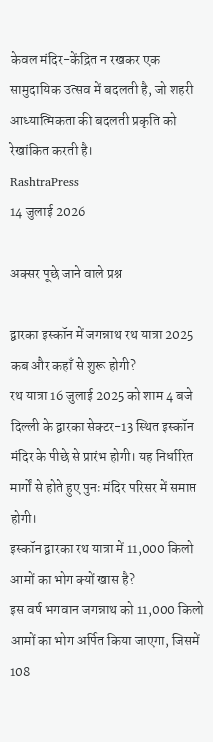केवल मंदिर-केंद्रित न रखकर एक सामुदायिक उत्सव में बदलती है, जो शहरी आध्यात्मिकता की बदलती प्रकृति को रेखांकित करती है।
RashtraPress
14 जुलाई 2026

अक्सर पूछे जाने वाले प्रश्न

द्वारका इस्कॉन में जगन्नाथ रथ यात्रा 2025 कब और कहाँ से शुरू होगी?
रथ यात्रा 16 जुलाई 2025 को शाम 4 बजे दिल्ली के द्वारका सेक्टर-13 स्थित इस्कॉन मंदिर के पीछे से प्रारंभ होगी। यह निर्धारित मार्गों से होते हुए पुनः मंदिर परिसर में समाप्त होगी।
इस्कॉन द्वारका रथ यात्रा में 11,000 किलो आमों का भोग क्यों खास है?
इस वर्ष भगवान जगन्नाथ को 11,000 किलो आमों का भोग अर्पित किया जाएगा, जिसमें 108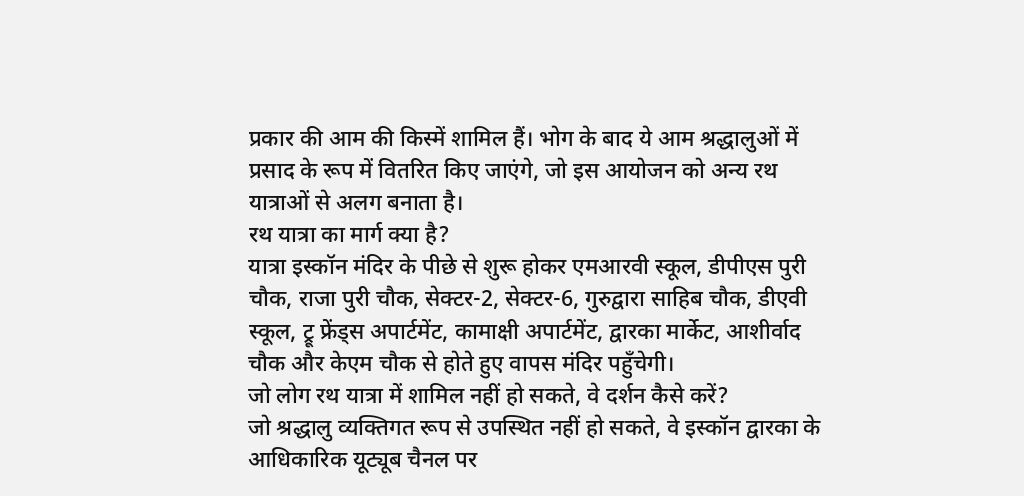प्रकार की आम की किस्में शामिल हैं। भोग के बाद ये आम श्रद्धालुओं में प्रसाद के रूप में वितरित किए जाएंगे, जो इस आयोजन को अन्य रथ यात्राओं से अलग बनाता है।
रथ यात्रा का मार्ग क्या है?
यात्रा इस्कॉन मंदिर के पीछे से शुरू होकर एमआरवी स्कूल, डीपीएस पुरी चौक, राजा पुरी चौक, सेक्टर-2, सेक्टर-6, गुरुद्वारा साहिब चौक, डीएवी स्कूल, ट्रू फ्रेंड्स अपार्टमेंट, कामाक्षी अपार्टमेंट, द्वारका मार्केट, आशीर्वाद चौक और केएम चौक से होते हुए वापस मंदिर पहुँचेगी।
जो लोग रथ यात्रा में शामिल नहीं हो सकते, वे दर्शन कैसे करें?
जो श्रद्धालु व्यक्तिगत रूप से उपस्थित नहीं हो सकते, वे इस्कॉन द्वारका के आधिकारिक यूट्यूब चैनल पर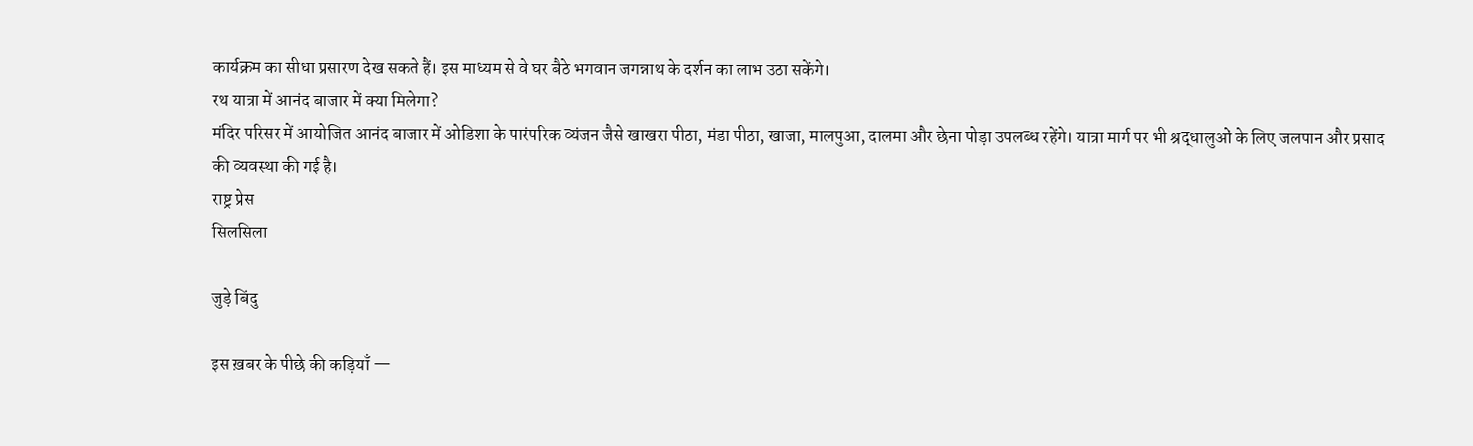कार्यक्रम का सीधा प्रसारण देख सकते हैं। इस माध्यम से वे घर बैठे भगवान जगन्नाथ के दर्शन का लाभ उठा सकेंगे।
रथ यात्रा में आनंद बाजार में क्या मिलेगा?
मंदिर परिसर में आयोजित आनंद बाजार में ओडिशा के पारंपरिक व्यंजन जैसे खाखरा पीठा, मंडा पीठा, खाजा, मालपुआ, दालमा और छेना पोड़ा उपलब्ध रहेंगे। यात्रा मार्ग पर भी श्रद्धालुओं के लिए जलपान और प्रसाद की व्यवस्था की गई है।
राष्ट्र प्रेस
सिलसिला

जुड़े बिंदु

इस ख़बर के पीछे की कड़ियाँ —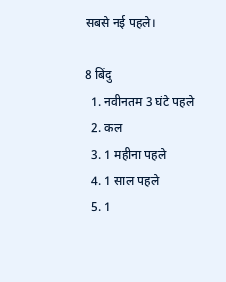सबसे नई पहले।

8 बिंदु
  1. नवीनतम 3 घंटे पहले
  2. कल
  3. 1 महीना पहले
  4. 1 साल पहले
  5. 1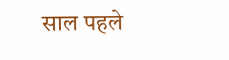साल पहले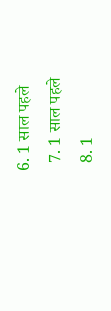6. 1 साल पहले
  7. 1 साल पहले
  8. 1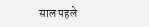साल पहले